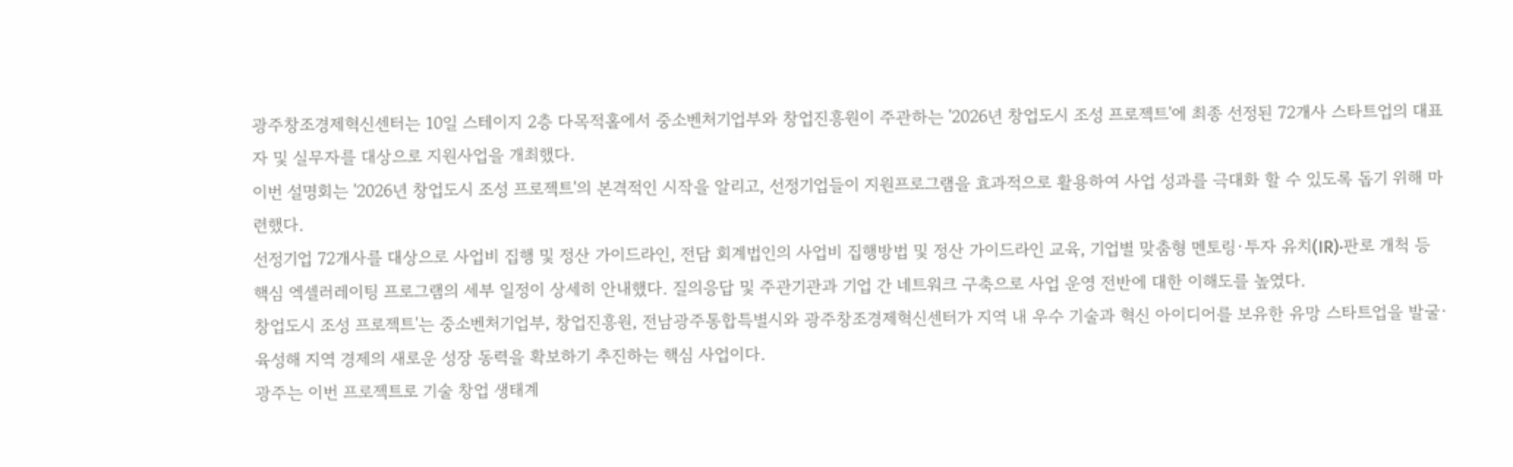광주창조경제혁신센터는 10일 스테이지 2층 다목적홀에서 중소벤처기업부와 창업진흥원이 주관하는 '2026년 창업도시 조성 프로젝트'에 최종 선정된 72개사 스타트업의 대표자 및 실무자를 대상으로 지원사업을 개최했다.
이번 설명회는 '2026년 창업도시 조성 프로젝트'의 본격적인 시작을 알리고, 선정기업들이 지원프로그램을 효과적으로 활용하여 사업 성과를 극대화 할 수 있도록 돕기 위해 마련했다.
선정기업 72개사를 대상으로 사업비 집행 및 정산 가이드라인, 전담 회계법인의 사업비 집행방법 및 정산 가이드라인 교육, 기업별 맞춤형 멘토링·투자 유치(IR)·판로 개척 등 핵심 엑셀러레이팅 프로그램의 세부 일정이 상세히 안내했다. 질의응답 및 주관기관과 기업 간 네트워크 구축으로 사업 운영 전반에 대한 이해도를 높였다.
창업도시 조성 프로젝트'는 중소벤처기업부, 창업진흥원, 전남광주통합특별시와 광주창조경제혁신센터가 지역 내 우수 기술과 혁신 아이디어를 보유한 유망 스타트업을 발굴·육성해 지역 경제의 새로운 성장 동력을 확보하기 추진하는 핵심 사업이다.
광주는 이번 프로젝트로 기술 창업 생태계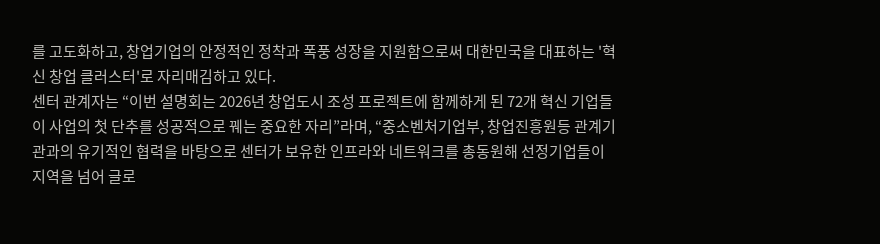를 고도화하고, 창업기업의 안정적인 정착과 폭풍 성장을 지원함으로써 대한민국을 대표하는 '혁신 창업 클러스터'로 자리매김하고 있다.
센터 관계자는 “이번 설명회는 2026년 창업도시 조성 프로젝트에 함께하게 된 72개 혁신 기업들이 사업의 첫 단추를 성공적으로 꿰는 중요한 자리”라며, “중소벤처기업부, 창업진흥원등 관계기관과의 유기적인 협력을 바탕으로 센터가 보유한 인프라와 네트워크를 총동원해 선정기업들이 지역을 넘어 글로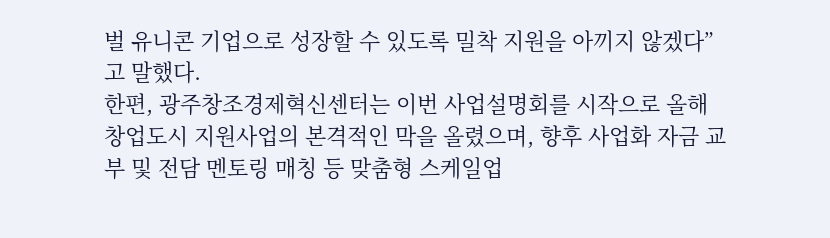벌 유니콘 기업으로 성장할 수 있도록 밀착 지원을 아끼지 않겠다”고 말했다.
한편, 광주창조경제혁신센터는 이번 사업설명회를 시작으로 올해 창업도시 지원사업의 본격적인 막을 올렸으며, 향후 사업화 자금 교부 및 전담 멘토링 매칭 등 맞춤형 스케일업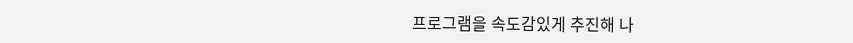프로그램을 속도감있게 추진해 나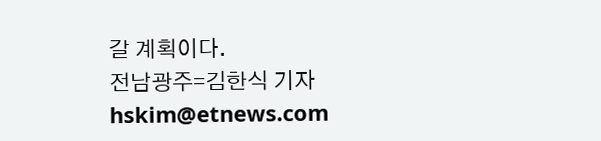갈 계획이다.
전남광주=김한식 기자 hskim@etnews.com